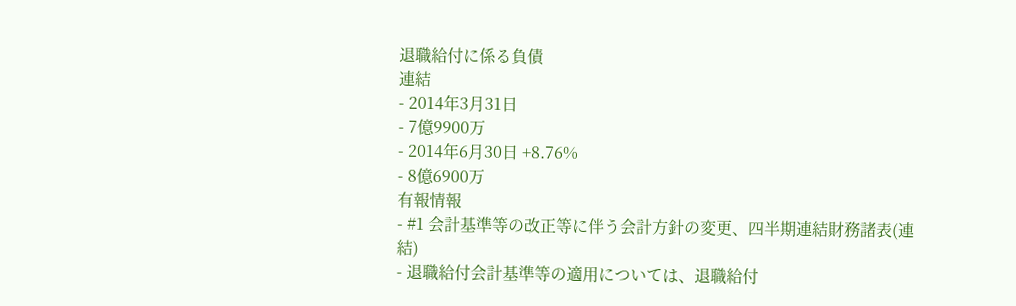退職給付に係る負債
連結
- 2014年3月31日
- 7億9900万
- 2014年6月30日 +8.76%
- 8億6900万
有報情報
- #1 会計基準等の改正等に伴う会計方針の変更、四半期連結財務諸表(連結)
- 退職給付会計基準等の適用については、退職給付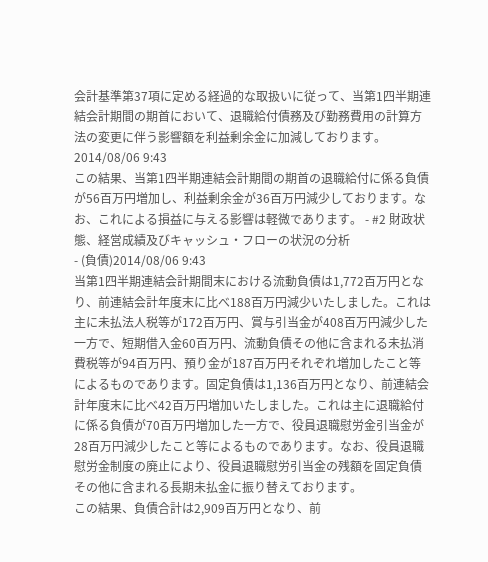会計基準第37項に定める経過的な取扱いに従って、当第1四半期連結会計期間の期首において、退職給付債務及び勤務費用の計算方法の変更に伴う影響額を利益剰余金に加減しております。2014/08/06 9:43
この結果、当第1四半期連結会計期間の期首の退職給付に係る負債が56百万円増加し、利益剰余金が36百万円減少しております。なお、これによる損益に与える影響は軽微であります。 - #2 財政状態、経営成績及びキャッシュ・フローの状況の分析
- (負債)2014/08/06 9:43
当第1四半期連結会計期間末における流動負債は1,772百万円となり、前連結会計年度末に比べ188百万円減少いたしました。これは主に未払法人税等が172百万円、賞与引当金が408百万円減少した一方で、短期借入金60百万円、流動負債その他に含まれる未払消費税等が94百万円、預り金が187百万円それぞれ増加したこと等によるものであります。固定負債は1,136百万円となり、前連結会計年度末に比べ42百万円増加いたしました。これは主に退職給付に係る負債が70百万円増加した一方で、役員退職慰労金引当金が28百万円減少したこと等によるものであります。なお、役員退職慰労金制度の廃止により、役員退職慰労引当金の残額を固定負債その他に含まれる長期未払金に振り替えております。
この結果、負債合計は2,909百万円となり、前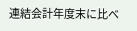連結会計年度末に比べ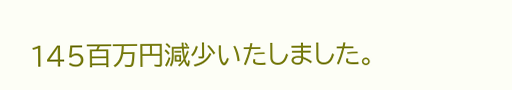145百万円減少いたしました。